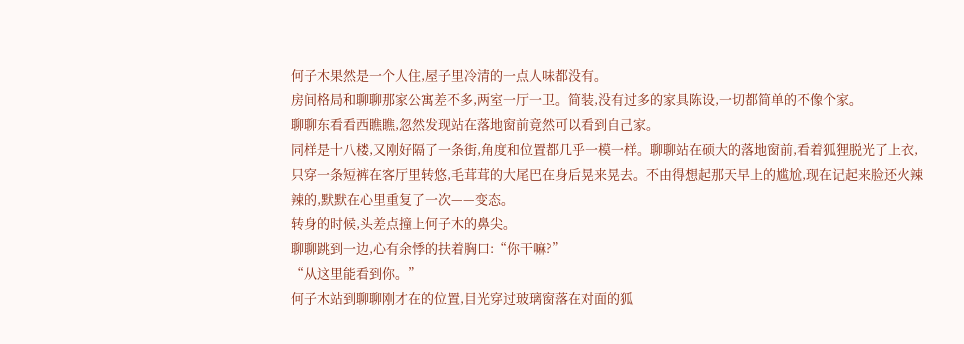何子木果然是一个人住,屋子里冷清的一点人味都没有。
房间格局和聊聊那家公寓差不多,两室一厅一卫。简装,没有过多的家具陈设,一切都简单的不像个家。
聊聊东看看西瞧瞧,忽然发现站在落地窗前竟然可以看到自己家。
同样是十八楼,又刚好隔了一条街,角度和位置都几乎一模一样。聊聊站在硕大的落地窗前,看着狐狸脱光了上衣,只穿一条短裤在客厅里转悠,毛茸茸的大尾巴在身后晃来晃去。不由得想起那天早上的尴尬,现在记起来脸还火辣辣的,默默在心里重复了一次——变态。
转身的时候,头差点撞上何子木的鼻尖。
聊聊跳到一边,心有余悸的扶着胸口:“你干嘛?”
“从这里能看到你。”
何子木站到聊聊刚才在的位置,目光穿过玻璃窗落在对面的狐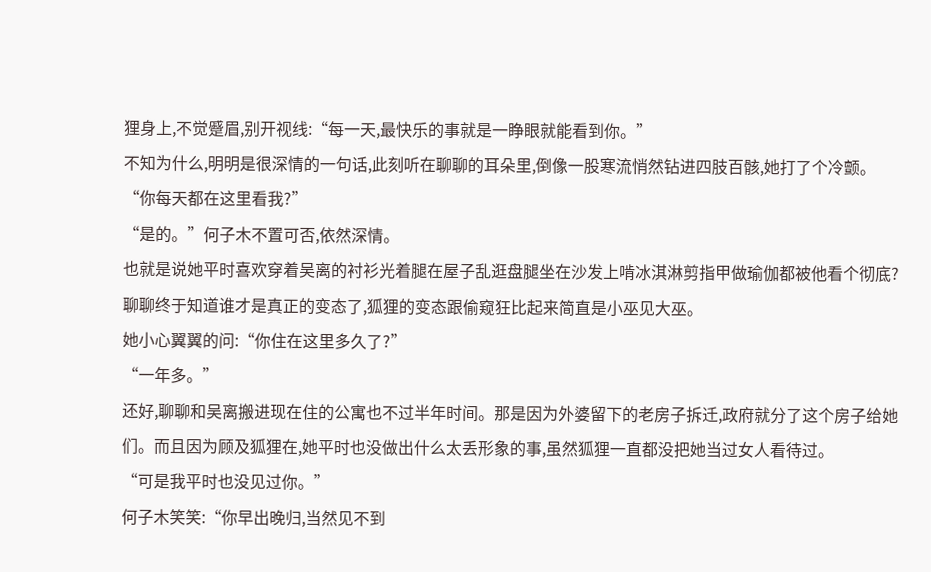狸身上,不觉蹙眉,别开视线:“每一天,最快乐的事就是一睁眼就能看到你。”
不知为什么,明明是很深情的一句话,此刻听在聊聊的耳朵里,倒像一股寒流悄然钻进四肢百骸,她打了个冷颤。
“你每天都在这里看我?”
“是的。”何子木不置可否,依然深情。
也就是说她平时喜欢穿着吴离的衬衫光着腿在屋子乱逛盘腿坐在沙发上啃冰淇淋剪指甲做瑜伽都被他看个彻底?
聊聊终于知道谁才是真正的变态了,狐狸的变态跟偷窥狂比起来简直是小巫见大巫。
她小心翼翼的问:“你住在这里多久了?”
“一年多。”
还好,聊聊和吴离搬进现在住的公寓也不过半年时间。那是因为外婆留下的老房子拆迁,政府就分了这个房子给她们。而且因为顾及狐狸在,她平时也没做出什么太丢形象的事,虽然狐狸一直都没把她当过女人看待过。
“可是我平时也没见过你。”
何子木笑笑:“你早出晚归,当然见不到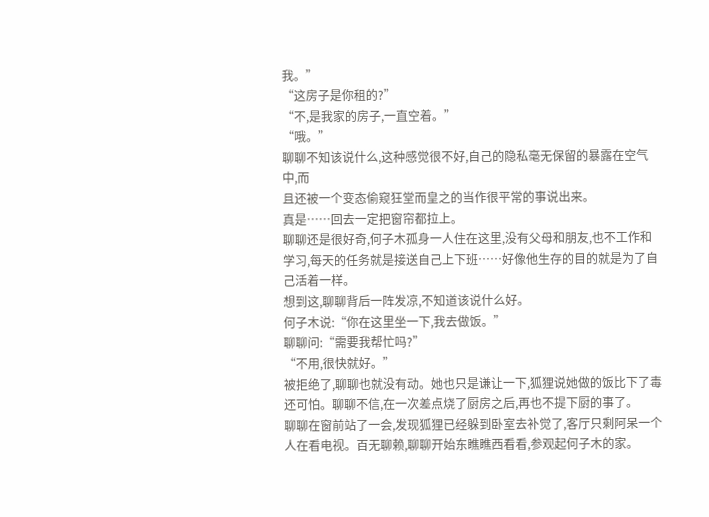我。”
“这房子是你租的?”
“不,是我家的房子,一直空着。”
“哦。”
聊聊不知该说什么,这种感觉很不好,自己的隐私毫无保留的暴露在空气中,而
且还被一个变态偷窥狂堂而皇之的当作很平常的事说出来。
真是……回去一定把窗帘都拉上。
聊聊还是很好奇,何子木孤身一人住在这里,没有父母和朋友,也不工作和学习,每天的任务就是接送自己上下班……好像他生存的目的就是为了自己活着一样。
想到这,聊聊背后一阵发凉,不知道该说什么好。
何子木说:“你在这里坐一下,我去做饭。”
聊聊问:“需要我帮忙吗?”
“不用,很快就好。”
被拒绝了,聊聊也就没有动。她也只是谦让一下,狐狸说她做的饭比下了毒还可怕。聊聊不信,在一次差点烧了厨房之后,再也不提下厨的事了。
聊聊在窗前站了一会,发现狐狸已经躲到卧室去补觉了,客厅只剩阿呆一个人在看电视。百无聊赖,聊聊开始东瞧瞧西看看,参观起何子木的家。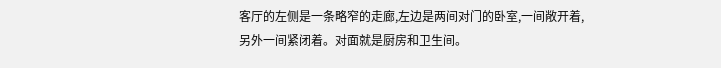客厅的左侧是一条略窄的走廊,左边是两间对门的卧室,一间敞开着,另外一间紧闭着。对面就是厨房和卫生间。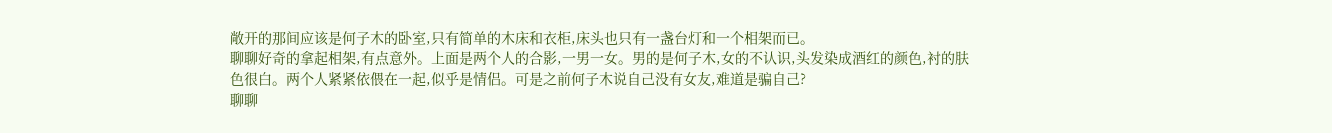敞开的那间应该是何子木的卧室,只有简单的木床和衣柜,床头也只有一盏台灯和一个相架而已。
聊聊好奇的拿起相架,有点意外。上面是两个人的合影,一男一女。男的是何子木,女的不认识,头发染成酒红的颜色,衬的肤色很白。两个人紧紧依偎在一起,似乎是情侣。可是之前何子木说自己没有女友,难道是骗自己?
聊聊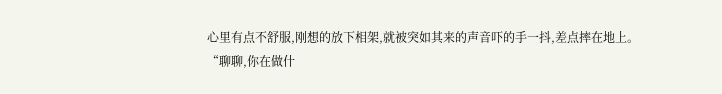心里有点不舒服,刚想的放下相架,就被突如其来的声音吓的手一抖,差点摔在地上。
“聊聊,你在做什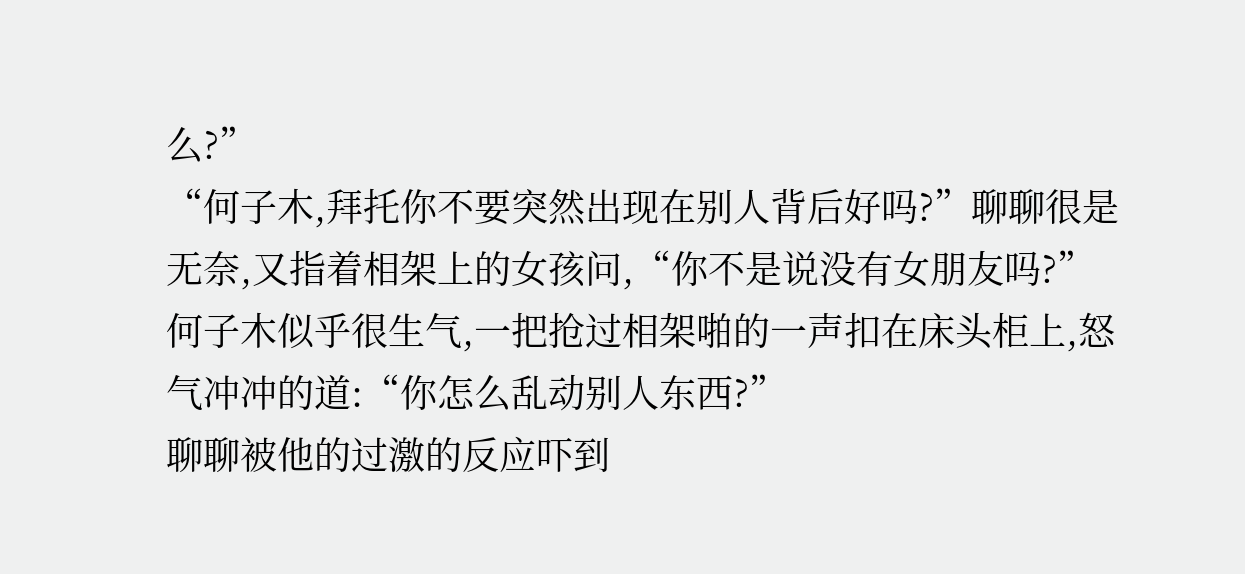么?”
“何子木,拜托你不要突然出现在别人背后好吗?”聊聊很是无奈,又指着相架上的女孩问,“你不是说没有女朋友吗?”
何子木似乎很生气,一把抢过相架啪的一声扣在床头柜上,怒气冲冲的道:“你怎么乱动别人东西?”
聊聊被他的过激的反应吓到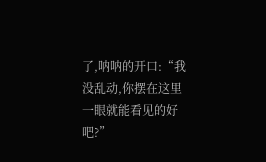了,呐呐的开口:“我没乱动,你摆在这里一眼就能看见的好吧?”